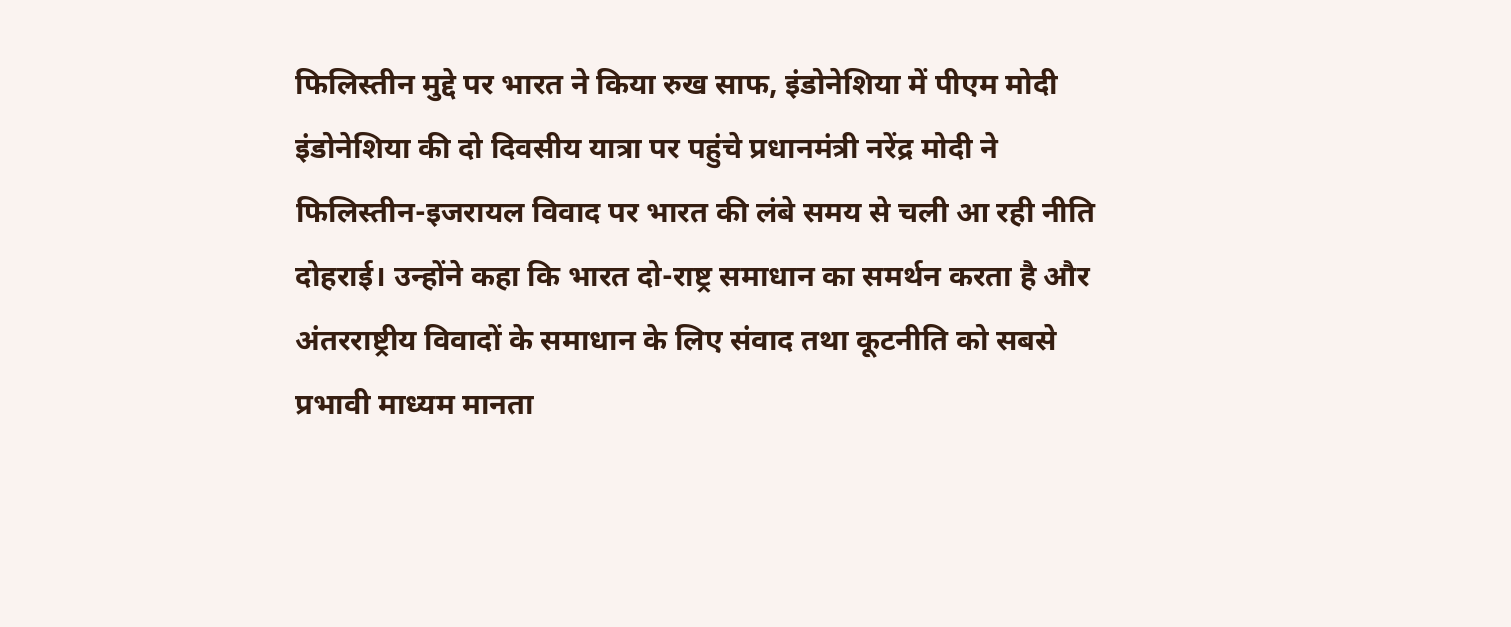फिलिस्तीन मुद्दे पर भारत ने किया रुख साफ, इंडोनेशिया में पीएम मोदी
इंडोनेशिया की दो दिवसीय यात्रा पर पहुंचे प्रधानमंत्री नरेंद्र मोदी ने फिलिस्तीन-इजरायल विवाद पर भारत की लंबे समय से चली आ रही नीति दोहराई। उन्होंने कहा कि भारत दो-राष्ट्र समाधान का समर्थन करता है और अंतरराष्ट्रीय विवादों के समाधान के लिए संवाद तथा कूटनीति को सबसे प्रभावी माध्यम मानता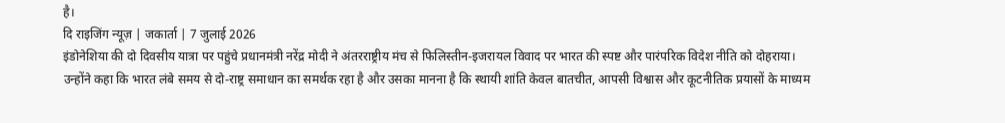है।
दि राइजिंग न्यूज़ | जकार्ता | 7 जुलाई 2026
इंडोनेशिया की दो दिवसीय यात्रा पर पहुंचे प्रधानमंत्री नरेंद्र मोदी ने अंतरराष्ट्रीय मंच से फिलिस्तीन-इजरायल विवाद पर भारत की स्पष्ट और पारंपरिक विदेश नीति को दोहराया। उन्होंने कहा कि भारत लंबे समय से दो-राष्ट्र समाधान का समर्थक रहा है और उसका मानना है कि स्थायी शांति केवल बातचीत, आपसी विश्वास और कूटनीतिक प्रयासों के माध्यम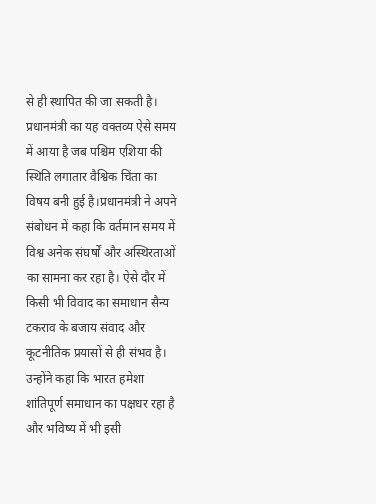से ही स्थापित की जा सकती है। प्रधानमंत्री का यह वक्तव्य ऐसे समय में आया है जब पश्चिम एशिया की स्थिति लगातार वैश्विक चिंता का विषय बनी हुई है।प्रधानमंत्री ने अपने संबोधन में कहा कि वर्तमान समय में विश्व अनेक संघर्षों और अस्थिरताओं का सामना कर रहा है। ऐसे दौर में किसी भी विवाद का समाधान सैन्य टकराव के बजाय संवाद और कूटनीतिक प्रयासों से ही संभव है। उन्होंने कहा कि भारत हमेशा शांतिपूर्ण समाधान का पक्षधर रहा है और भविष्य में भी इसी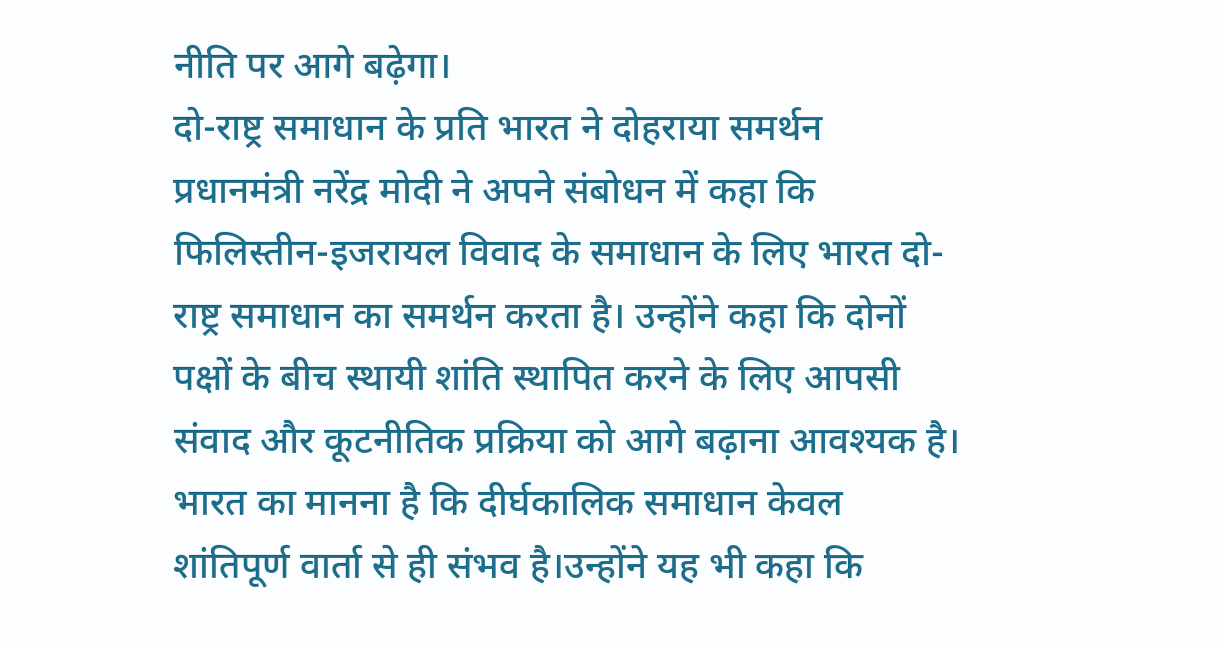नीति पर आगे बढ़ेगा।
दो-राष्ट्र समाधान के प्रति भारत ने दोहराया समर्थन
प्रधानमंत्री नरेंद्र मोदी ने अपने संबोधन में कहा कि फिलिस्तीन-इजरायल विवाद के समाधान के लिए भारत दो-राष्ट्र समाधान का समर्थन करता है। उन्होंने कहा कि दोनों पक्षों के बीच स्थायी शांति स्थापित करने के लिए आपसी संवाद और कूटनीतिक प्रक्रिया को आगे बढ़ाना आवश्यक है। भारत का मानना है कि दीर्घकालिक समाधान केवल शांतिपूर्ण वार्ता से ही संभव है।उन्होंने यह भी कहा कि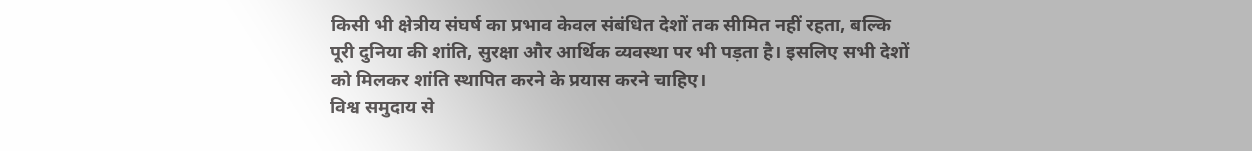किसी भी क्षेत्रीय संघर्ष का प्रभाव केवल संबंधित देशों तक सीमित नहीं रहता, बल्कि पूरी दुनिया की शांति, सुरक्षा और आर्थिक व्यवस्था पर भी पड़ता है। इसलिए सभी देशों को मिलकर शांति स्थापित करने के प्रयास करने चाहिए।
विश्व समुदाय से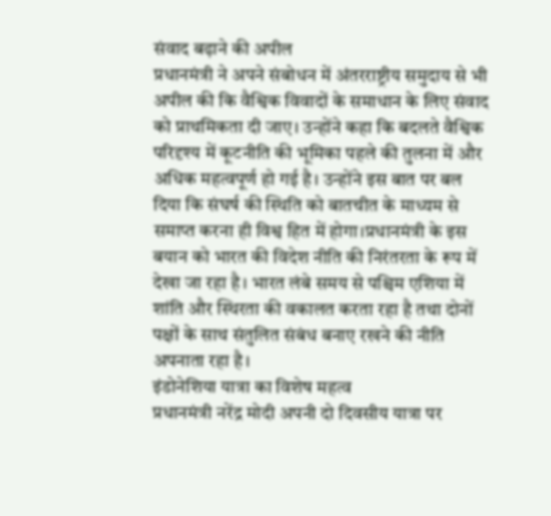संवाद बढ़ाने की अपील
प्रधानमंत्री ने अपने संबोधन में अंतरराष्ट्रीय समुदाय से भी अपील की कि वैश्विक विवादों के समाधान के लिए संवाद को प्राथमिकता दी जाए। उन्होंने कहा कि बदलते वैश्विक परिदृश्य में कूटनीति की भूमिका पहले की तुलना में और अधिक महत्वपूर्ण हो गई है। उन्होंने इस बात पर बल दिया कि संघर्ष की स्थिति को बातचीत के माध्यम से समाप्त करना ही विश्व हित में होगा।प्रधानमंत्री के इस बयान को भारत की विदेश नीति की निरंतरता के रूप में देखा जा रहा है। भारत लंबे समय से पश्चिम एशिया में शांति और स्थिरता की वकालत करता रहा है तथा दोनों पक्षों के साथ संतुलित संबंध बनाए रखने की नीति अपनाता रहा है।
इंडोनेशिया यात्रा का विशेष महत्व
प्रधानमंत्री नरेंद्र मोदी अपनी दो दिवसीय यात्रा पर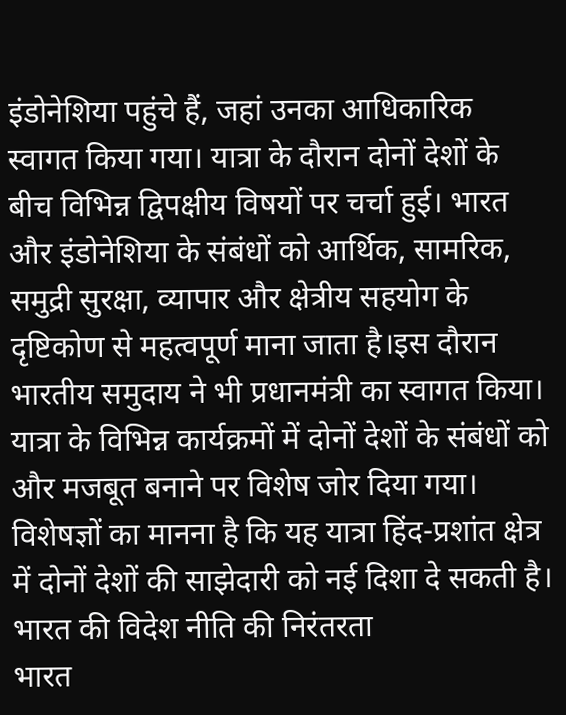इंडोनेशिया पहुंचे हैं, जहां उनका आधिकारिक स्वागत किया गया। यात्रा के दौरान दोनों देशों के बीच विभिन्न द्विपक्षीय विषयों पर चर्चा हुई। भारत और इंडोनेशिया के संबंधों को आर्थिक, सामरिक, समुद्री सुरक्षा, व्यापार और क्षेत्रीय सहयोग के दृष्टिकोण से महत्वपूर्ण माना जाता है।इस दौरान भारतीय समुदाय ने भी प्रधानमंत्री का स्वागत किया। यात्रा के विभिन्न कार्यक्रमों में दोनों देशों के संबंधों को और मजबूत बनाने पर विशेष जोर दिया गया। विशेषज्ञों का मानना है कि यह यात्रा हिंद-प्रशांत क्षेत्र में दोनों देशों की साझेदारी को नई दिशा दे सकती है।
भारत की विदेश नीति की निरंतरता
भारत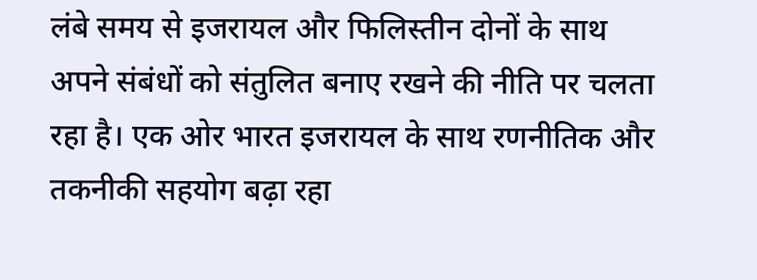लंबे समय से इजरायल और फिलिस्तीन दोनों के साथ अपने संबंधों को संतुलित बनाए रखने की नीति पर चलता रहा है। एक ओर भारत इजरायल के साथ रणनीतिक और तकनीकी सहयोग बढ़ा रहा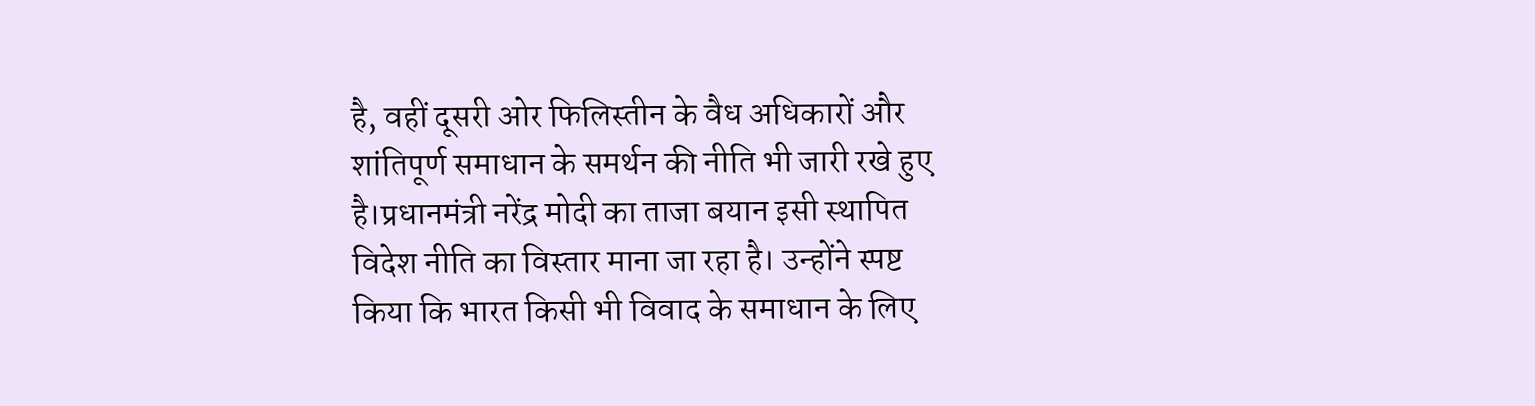है, वहीं दूसरी ओर फिलिस्तीन के वैध अधिकारों और शांतिपूर्ण समाधान के समर्थन की नीति भी जारी रखे हुए है।प्रधानमंत्री नरेंद्र मोदी का ताजा बयान इसी स्थापित विदेश नीति का विस्तार माना जा रहा है। उन्होंने स्पष्ट किया कि भारत किसी भी विवाद के समाधान के लिए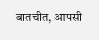बातचीत, आपसी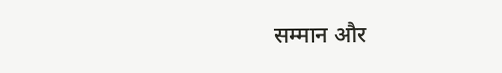सम्मान और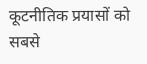कूटनीतिक प्रयासों को सबसे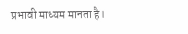प्रभावी माध्यम मानता है।